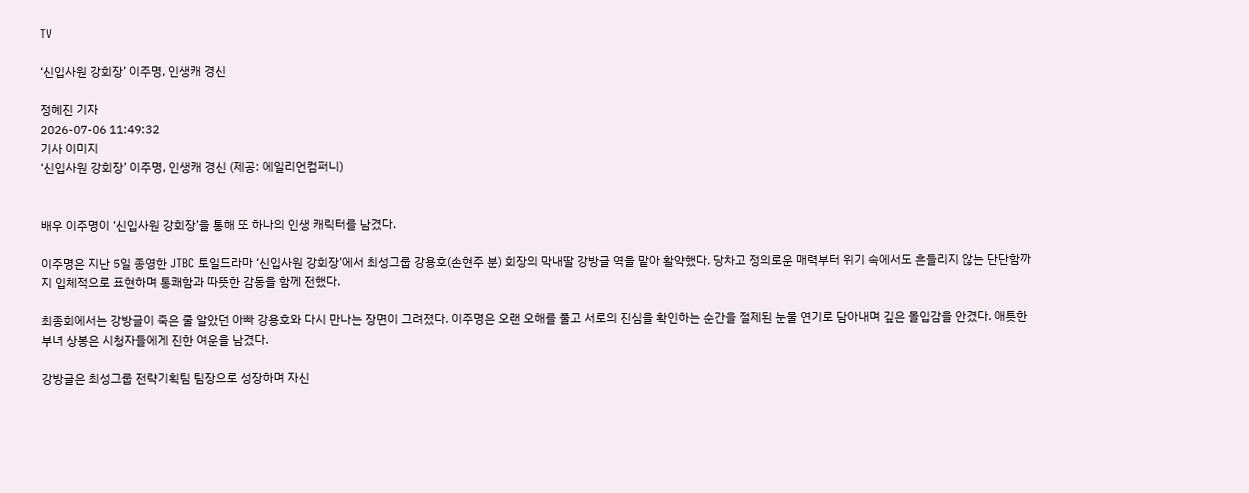TV

‘신입사원 강회장’ 이주명, 인생캐 경신

정혜진 기자
2026-07-06 11:49:32
기사 이미지
‘신입사원 강회장’ 이주명, 인생캐 경신 (제공: 에일리언컴퍼니)


배우 이주명이 ‘신입사원 강회장’을 통해 또 하나의 인생 캐릭터를 남겼다.

이주명은 지난 5일 종영한 JTBC 토일드라마 ‘신입사원 강회장’에서 최성그룹 강용호(손현주 분) 회장의 막내딸 강방글 역을 맡아 활약했다. 당차고 정의로운 매력부터 위기 속에서도 흔들리지 않는 단단함까지 입체적으로 표현하며 통쾌함과 따뜻한 감동을 함께 전했다.

최종회에서는 강방글이 죽은 줄 알았던 아빠 강용호와 다시 만나는 장면이 그려졌다. 이주명은 오랜 오해를 풀고 서로의 진심을 확인하는 순간을 절제된 눈물 연기로 담아내며 깊은 몰입감을 안겼다. 애틋한 부녀 상봉은 시청자들에게 진한 여운을 남겼다.

강방글은 최성그룹 전략기획팀 팀장으로 성장하며 자신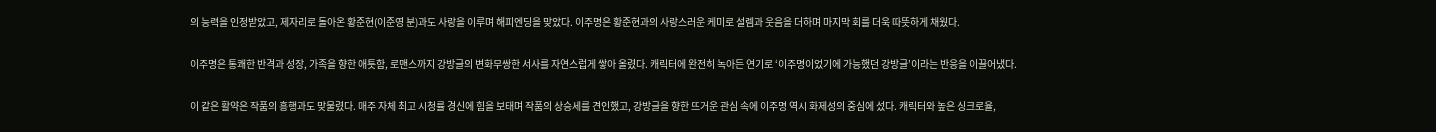의 능력을 인정받았고, 제자리로 돌아온 황준현(이준영 분)과도 사랑을 이루며 해피엔딩을 맞았다. 이주명은 황준현과의 사랑스러운 케미로 설렘과 웃음을 더하며 마지막 회를 더욱 따뜻하게 채웠다.

이주명은 통쾌한 반격과 성장, 가족을 향한 애틋함, 로맨스까지 강방글의 변화무쌍한 서사를 자연스럽게 쌓아 올렸다. 캐릭터에 완전히 녹아든 연기로 ‘이주명이었기에 가능했던 강방글’이라는 반응을 이끌어냈다.

이 같은 활약은 작품의 흥행과도 맞물렸다. 매주 자체 최고 시청률 경신에 힘을 보태며 작품의 상승세를 견인했고, 강방글을 향한 뜨거운 관심 속에 이주명 역시 화제성의 중심에 섰다. 캐릭터와 높은 싱크로율,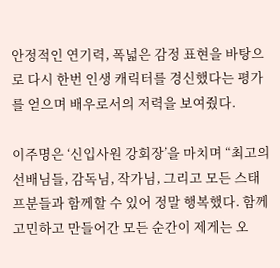안정적인 연기력, 폭넓은 감정 표현을 바탕으로 다시 한번 인생 캐릭터를 경신했다는 평가를 얻으며 배우로서의 저력을 보여줬다.

이주명은 ‘신입사원 강회장’을 마치며 “최고의 선배님들, 감독님, 작가님, 그리고 모든 스태프분들과 함께할 수 있어 정말 행복했다. 함께 고민하고 만들어간 모든 순간이 제게는 오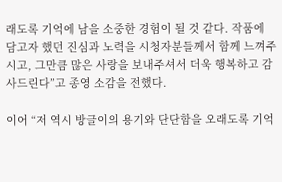래도록 기억에 남을 소중한 경험이 될 것 같다. 작품에 담고자 했던 진심과 노력을 시청자분들께서 함께 느껴주시고, 그만큼 많은 사랑을 보내주셔서 더욱 행복하고 감사드린다”고 종영 소감을 전했다.

이어 “저 역시 방글이의 용기와 단단함을 오래도록 기억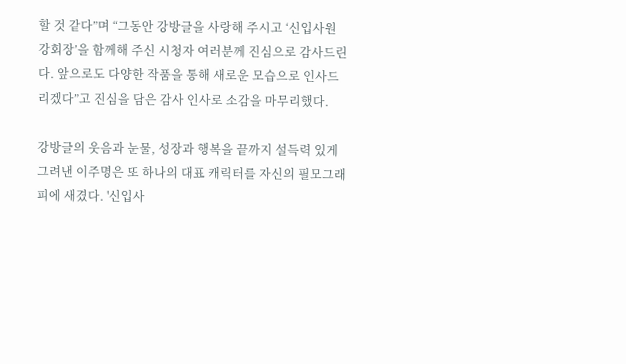할 것 같다”며 “그동안 강방글을 사랑해 주시고 ‘신입사원 강회장’을 함께해 주신 시청자 여러분께 진심으로 감사드린다. 앞으로도 다양한 작품을 통해 새로운 모습으로 인사드리겠다”고 진심을 담은 감사 인사로 소감을 마무리했다.

강방글의 웃음과 눈물, 성장과 행복을 끝까지 설득력 있게 그려낸 이주명은 또 하나의 대표 캐릭터를 자신의 필모그래피에 새겼다. '신입사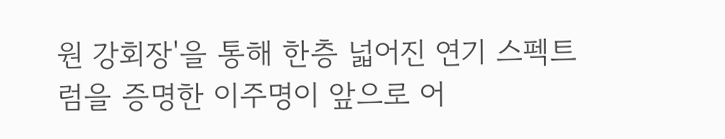원 강회장'을 통해 한층 넓어진 연기 스펙트럼을 증명한 이주명이 앞으로 어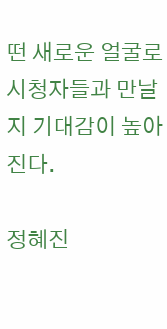떤 새로운 얼굴로 시청자들과 만날지 기대감이 높아진다.

정혜진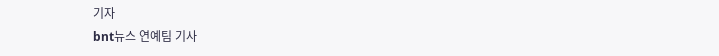기자
bnt뉴스 연예팀 기사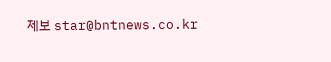제보 star@bntnews.co.kr